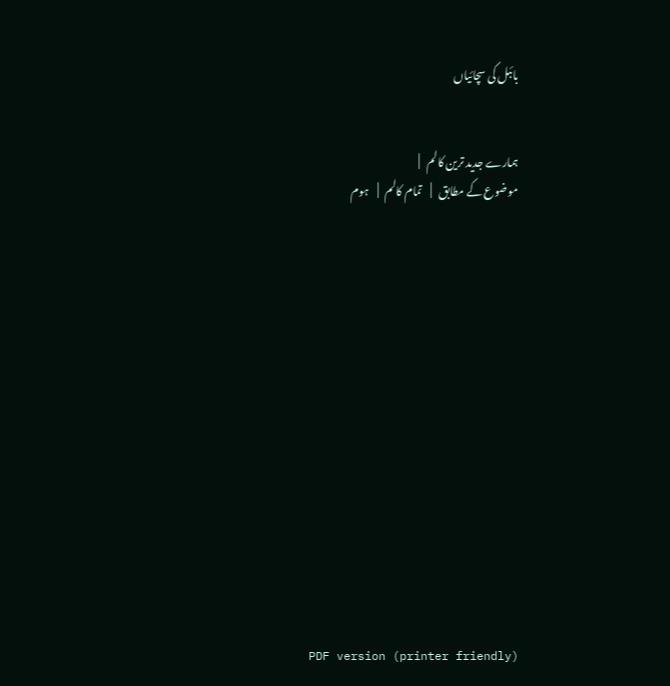بائبل کی سچائیاں


ہمارے جدید ترین کالم   |
موضوع کے مطابق   |    تمام کالم   |    ہوم















  PDF version (printer friendly)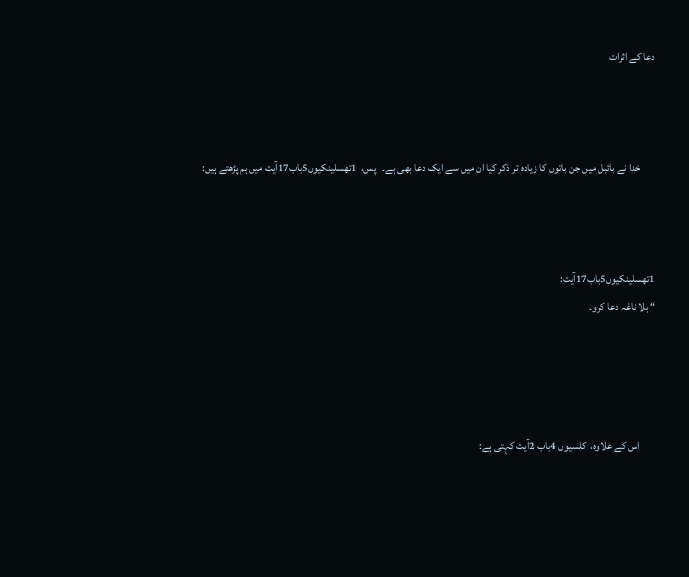دعا کے اثرات



       خدا نے بائبل میں جن باتوں کا زیادہ تر ذکر کیا ان میں سے ایک دعا بھی ہے۔   پس،  1تھسلینکیوں5باب17آیت میں ہم پڑھتے ہیں:



1تھسلینکیوں5باب17آیت:
“ بلا ناغہ دعا کرو۔




       اس کے علاوہ،  کلسیوں 4باب 2آیت کہتی ہے: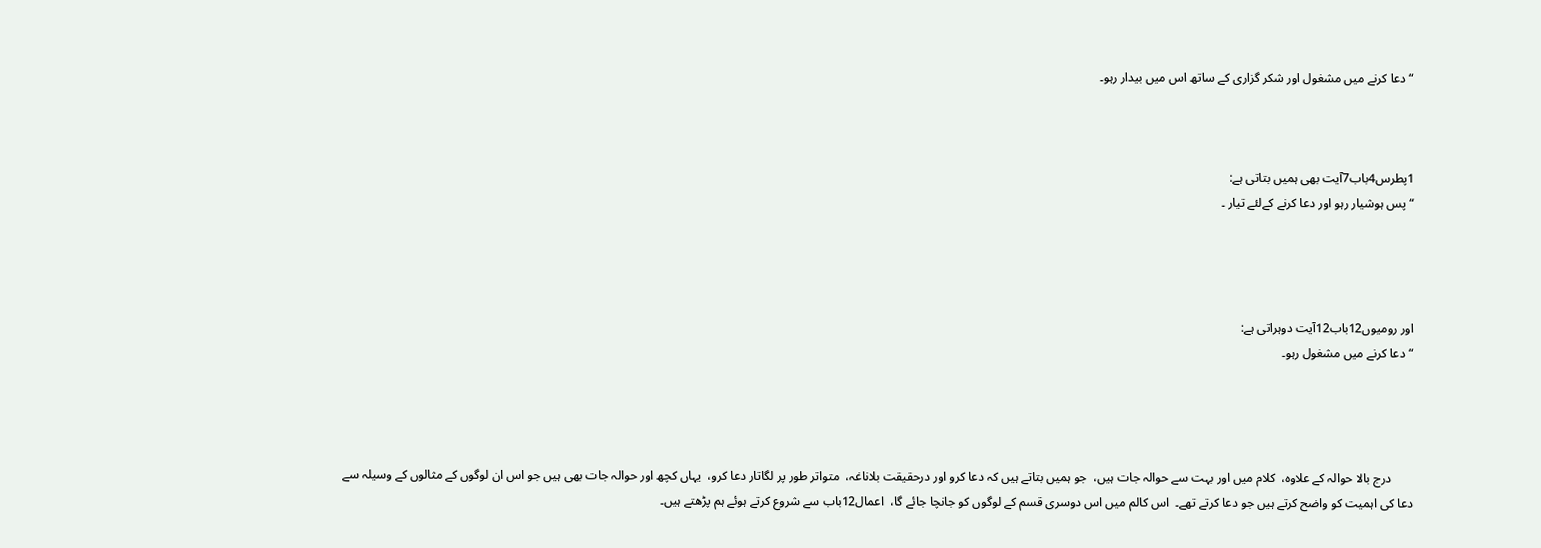“ دعا کرنے میں مشغول اور شکر گزاری کے ساتھ اس میں بیدار رہو۔



1پطرس4باب7آیت بھی ہمیں بتاتی ہے:
“ پس ہوشیار رہو اور دعا کرنے کےلئے تیار ۔




اور رومیوں12باب12آیت دوہراتی ہے:
“ دعا کرنے میں مشغول رہو۔




       درج بالا حوالہ کے علاوہ،  کلام میں اور بہت سے حوالہ جات ہیں،  جو ہمیں بتاتے ہیں کہ دعا کرو اور درحقیقت بلاناغہ،  متواتر طور پر لگاتار دعا کرو،  یہاں کچھ اور حوالہ جات بھی ہیں جو اس ان لوگوں کے مثالوں کے وسیلہ سے دعا کی اہمیت کو واضح کرتے ہیں جو دعا کرتے تھے۔  اس کالم میں اس دوسری قسم کے لوگوں کو جانچا جائے گا،  اعمال12باب سے شروع کرتے ہوئے ہم پڑھتے ہیں۔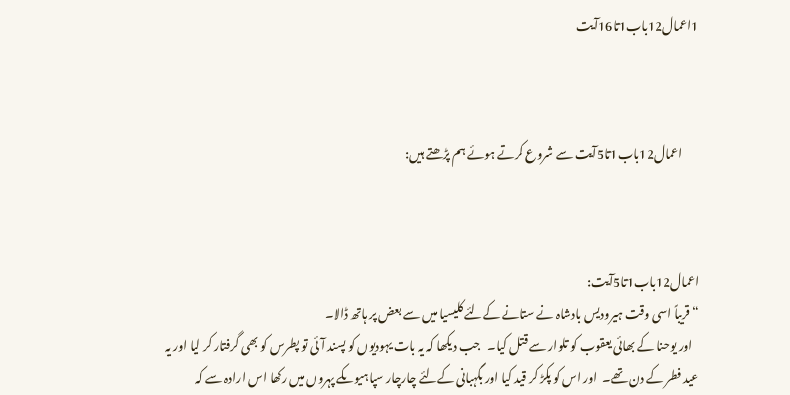1اعمال12باب1تا16آیت



       اعمال12باب1تا5آیت سے شروع کرتے ہوئے ہم پڑھتے ہیں:



اعمال12باب1تا5آیت:
“ قریباً اسی وقت ہیرودیس بادشاہ نے ستانے کےلئے کلیسیا میں سے بعض پر ہاتھ ڈالا۔
   اور یوحنا کے بھائی یعقوب کو تلوار سے قتل کیا۔   جب دیکھا کہ یہ بات یہودیوں کو پسند آئی تو پطرس کو بھی گرفتار کر لیا اور یہ عید فطر کے دن تھے۔  اور اس کو پکڑ کر قید کیا اور بگہبانی کےلئے چارچار سپاہیوںکے پہروں میں رکھا اس ارادہ سے کہ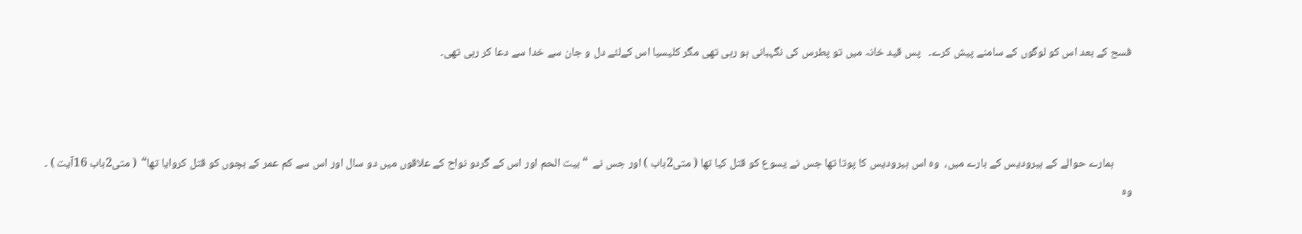فسح کے بعد اس کو لوگوں کے سامنے پیش کرے۔   پس قید خانہ میں تو پطرس کی نگہبانی ہو رہی تھی مگر کلیسیا اس کےلئے دل و جان سے خدا سے دعا کر رہی تھی۔



       ہمارے حوالے کے ہیرودیس کے بارے میں،  وہ اس ہیرودیس کا پوتا تھا جس نے یسوع کو قتل کیا تھا ( متی2باب ) اور جس نے  “ بیت الحم اور اس کے گردو نواح کے علاقوں میں دو سال اور اس سے کم عمر کے بچوں کو قتل کروایا تھا“  ( متی2باب 16آیت ) ۔  وہ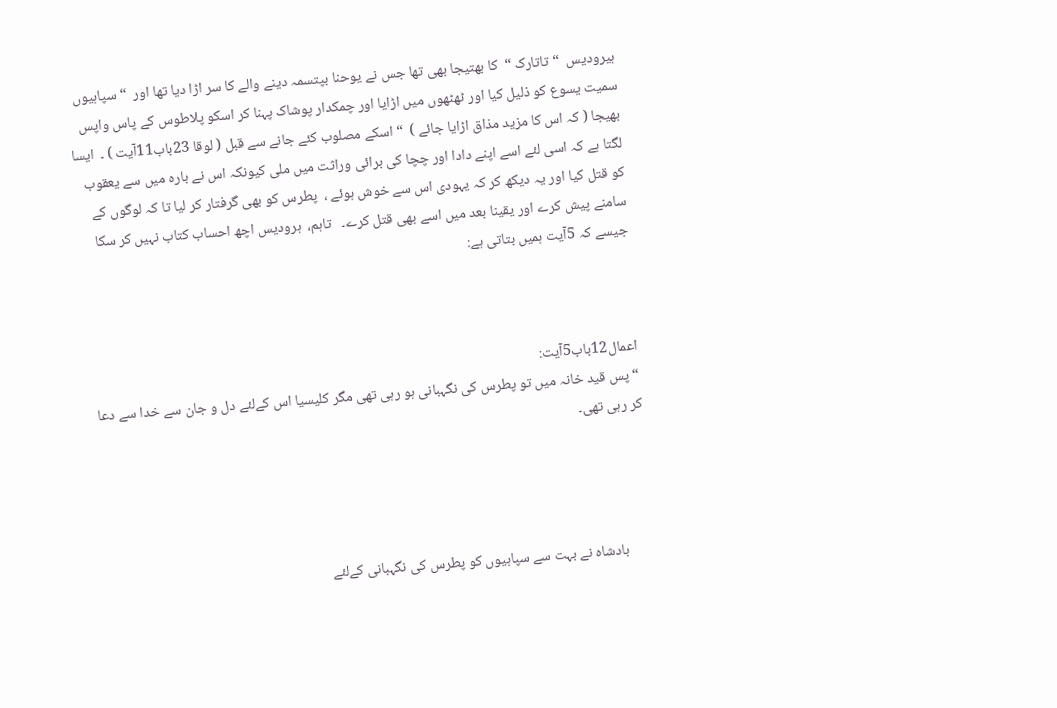ہیرودیس  “ تاتارک “  کا بھتیجا بھی تھا جس نے یوحنا بپتسمہ دینے والے کا سر اڑا دیا تھا اور  “ سپاہیوں سمیت یسوع کو ذلیل کیا اور ٹھٹھوں میں اڑایا اور چمکدار پوشاک پہنا کر اسکو پلاطوس کے پاس واپس بھیجا ( کہ اس کا مزید مذاق اڑایا جائے )  “ اسکے مصلوب کئے جانے سے قبل ( لوقا 23باب11آیت ) ۔  ایسا لگتا ہے کہ اسی لئے اسے اپنے دادا اور چچا کی برائی وراثت میں ملی کیونکہ اس نے بارہ میں سے یعقوب کو قتل کیا اور یہ دیکھ کر کہ یہودی اس سے خوش ہوئے ،  پطرس کو بھی گرفتار کر لیا تا کہ لوگوں کے سامنے پیش کرے اور یقینا بعد میں اسے بھی قتل کرے۔   تاہم،  ہرودیس اچھ احساب کتاب نہیں کر سکا جیسے کہ 5آیت ہمیں بتاتی ہے:



اعمال12باب5آیت:
“ پس قید خانہ میں تو پطرس کی نگہبانی ہو رہی تھی مگر کلیسیا اس کےلئے دل و جان سے خدا سے دعا کر رہی تھی۔




       بادشاہ نے بہت سے سپاہیوں کو پطرس کی نگہبانی کےلئے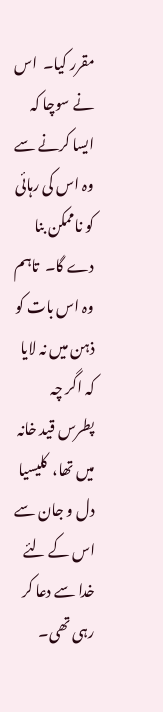مقرر کیا۔  اس نے سوچا کہ ایسا کرنے سے وہ اس کی رہائی کو ناممکن بنا دے گا۔  تاہم وہ اس بات کو ذہن میں نہ لایا کہ اگر چہ پطرس قید خانہ میں تھا،  کلیسیا دل و جان سے اس کے لئے خدا سے دعا کر رہی تھی۔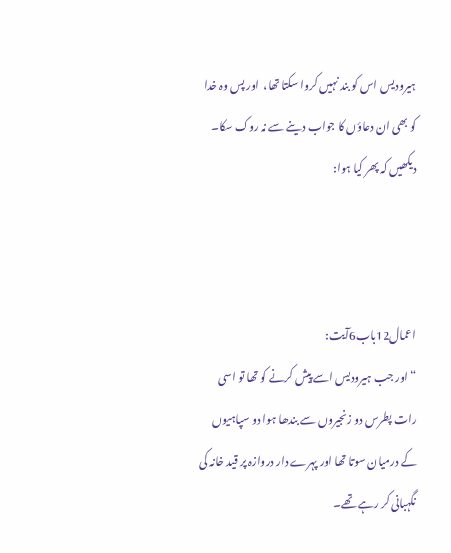ہیرودیس اس کو بند نہیں کروا سکتا تھا،  اور پس وہ خدا کو بھی ان دعاؤں کا جواب دینے سے نہ روک سکا۔  دیکھیں کہ پھر کیا ہوا:



اعمال12باب6آیت:
“ اور جب ہیرودیس اسے پیش کرنے کو تھا تو اسی رات پطرس دو زنجیروں سے بندھا ہوا دو سپاہیوں کے درمیان سوتا تھا اور پہرے دار دروازہ پر قید خانہ کی نگہبانی کر رہے تھے۔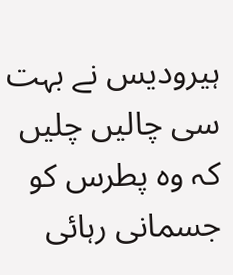ہیرودیس نے بہت سی چالیں چلیں کہ وہ پطرس کو جسمانی رہائی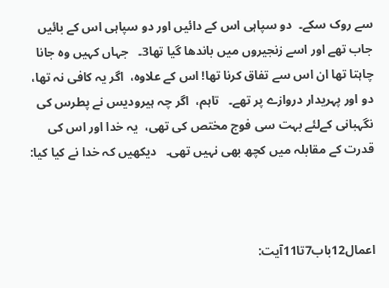سے روک سکے۔  دو سپاہی اس کے دائیں اور دو سپاہی اس کے بائیں جاب تھے اور اسے زنجیروں میں باندھا گیا تھا3۔   جہاں کہیں وہ جانا چاہتا تھا ان اس سے تفاق کرنا تھا! اس کے علاوہ،  اگر یہ کافی نہ تھا،  دو اور پہریدار دروازے پر تھے۔   تاہم،  اگر چہ ہیرودیس نے پطرس کی نگہبانی کےلئے بہت سی فوج مختص کی تھی،  یہ خدا اور اس کی قدرت کے مقابلہ میں کچھ بھی نہیں تھی۔   دیکھیں کہ خدا نے کیا کیا:



اعمال12باب7تا11آیت: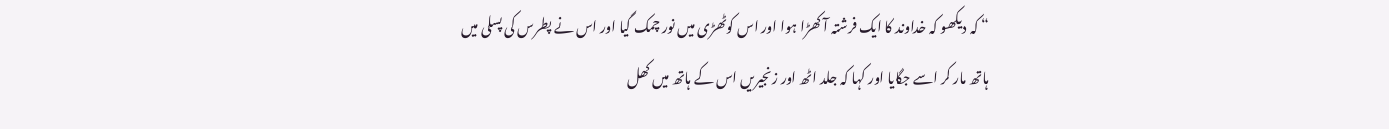“ کہ دیکھو کہ خداوند کا ایک فرشتہ آ کھڑا ہوا اور اس کوٹھڑی میں نور چمک گیا اور اس نے پطرس کی پسلی میں ہاتھ مار کر اسے جگایا اور کہا کہ جلد اٹھ اور زنجیریں اس کے ہاتھ میں کھل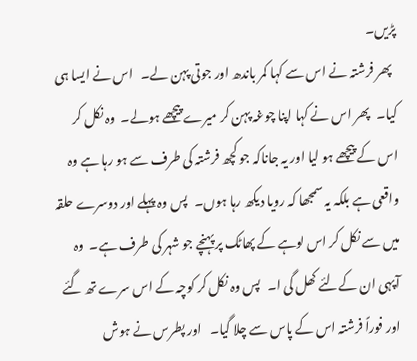پڑیں۔
  پھر فرشتہ نے اس سے کہا کمر باندھ اور جوتی پہن لے۔   اس نے ایسا ہی کیا۔   پھر اس نے کہا اپنا چوغہ پہن کر میرے پیچھے ہولے۔  وہ نکل کر اس کے پیچھے ہو لیا اور یہ جاناکہ جو کچھ فرشتہ کی طرف سے ہو رہا ہے وہ واقعی ہے بلکہ یہ سمجھا کہ رویا دیکھ رہا ہوں۔   پس وہ پہلے اور دوسرے حلقہ میں سے نکل کر اس لوہے کے پھاٹک پر پہنچے جو شہر کی طرف ہے۔  وہ آپہی ان کےلئے کھل گی ا۔   پس وہ نکل کر کوچہ کے اس سرے تھ گئے اور فوراً فرشتہ اس کے پاس سے چلا گیا۔   اور پطرس نے ہوش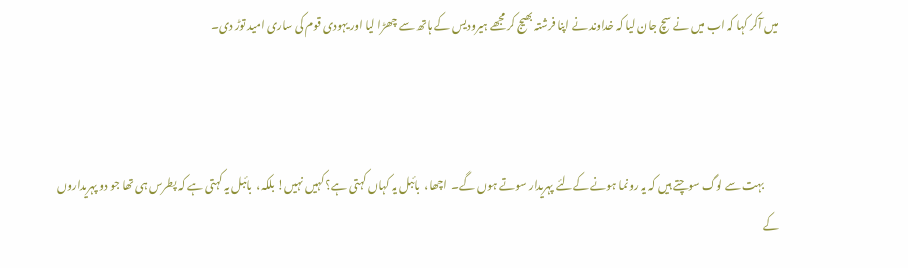میں آکر کہا کہ اب میں نے سچ جان لیا کہ خداوند نے اپنا فرشتہ بھیج کر مجھے ہیرودیس کے ہاتھ سے چھڑا لیا اور یہودی قوم کی ساری امید توڑ دی۔



       بہت سے لوگ سوچتے ہیں کہ یہ رونما ہونے کےلئے پہریدار سوتے ہوں گے۔  اچھا،  بائبل یہ کہاں کہتی ہے؟ کہیں نہیں! بلکہ،  بائبل یہ کہتی ہے کہ پطرس ہی تھا جو دو پہریداروں کے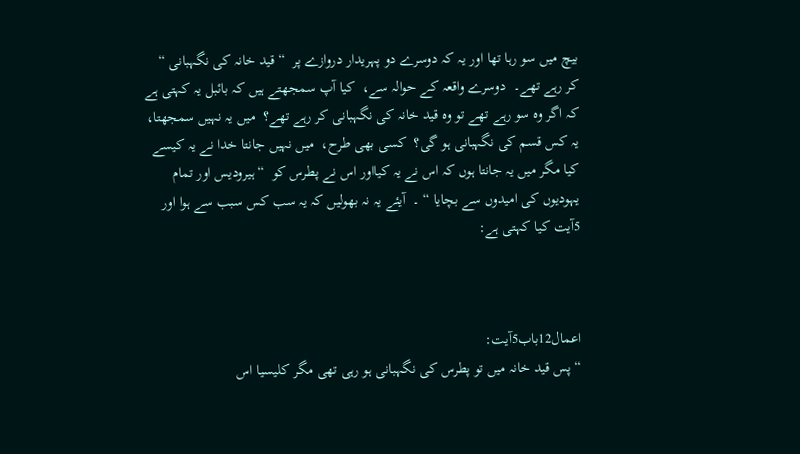بیچ میں سو رہا تھا اور یہ کہ دوسرے دو پہریدار دروازے پر  “ قید خانہ کی نگہبانی “  کر رہے تھے۔  دوسرے واقعہ کے حوالہ سے،  کیا آپ سمجھتے ہیں کہ بائبل یہ کہتی ہے کہ اگر وہ سو رہے تھے تو وہ قید خانہ کی نگہبانی کر رہے تھے؟  میں یہ نہیں سمجھتا،  یہ کس قسم کی نگہبانی ہو گی؟  کسی بھی طرح،  میں نہیں جانتا خدا نے یہ کیسے کیا مگر میں یہ جانتا ہوں کہ اس نے یہ کیااور اس نے پطرس کو  “ ہیرودیس اور تمام یہودیوں کی امیدوں سے بچایا “ ۔  آیئے یہ نہ بھولیں کہ یہ سب کس سبب سے ہوا اور 5آیت کیا کہتی ہے:



اعمال12باب5آیت:
“ پس قید خانہ میں تو پطرس کی نگہبانی ہو رہی تھی مگر کلیسیا اس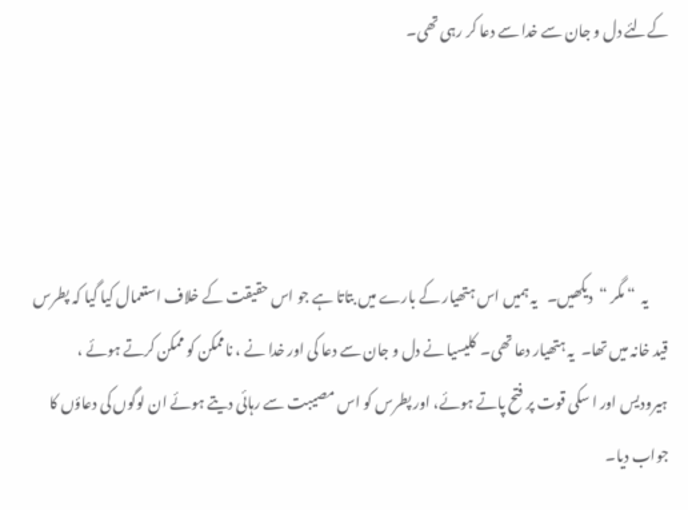کےلئے دل و جان سے خدا سے دعا کر رہی تھی۔




       یہ  “ مگر “  دیکھیں۔   یہ ہمیں اس ہتھیار کے بارے میں بتاتا ہے جو اس حقیقت کے خلاف استعمال کیا گیا کہ پطرس قید خانہ میں تھا۔  یہ ہتھیار دعا تھی۔  کلیسیا نے دل و جان سے دعا کی اور خدا نے ، ناممکن کو ممکن کرتے ہوئے ،  ہیرودیس اور ا سکی قوت پر فتح پاتے ہوئے، اور پطرس کو اس مصیبت سے رہائی دیتے ہوئے ان لوگوں کی دعاؤں کا جواب دیا۔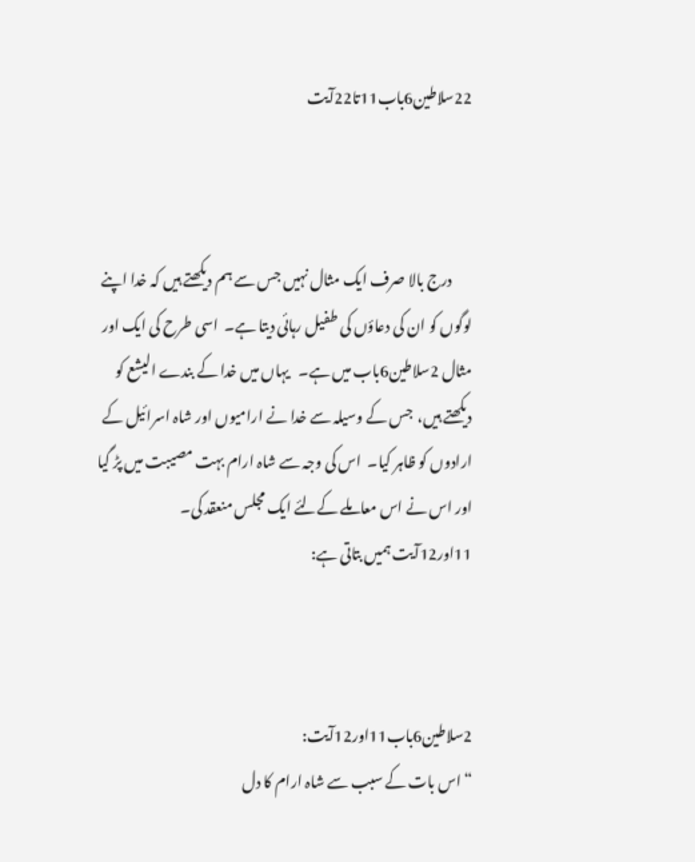22سلاطین6باب11تا22آیت



       درج بالا صرف ایک مثال نہیں جس سے ہم دیکھتے ہیں کہ خدا اپنے لوگوں کو ان کی دعاؤں کی طفیل رہائی دیتا ہے۔  اسی طرح کی ایک اور مثال 2سلاطین6باب میں ہے۔   یہاں میں خدا کے بندے الیشع کو دیکھتے ہیں،  جس کے وسیلہ سے خدا نے ارامیوں اور شاہ اسرائیل کے ارادوں کو ظاہر کیا۔  اس کی وجہ سے شاہ ارام بہت مصیبت میں پڑ گیا اور اس نے اس معاملے کےلئے ایک مجلس منعقد کی۔   11اور12آیت ہمیں بتاتی ہے:



2سلاطین6باب11اور12آیت:
“ اس بات کے سبب سے شاہ ارام کا دل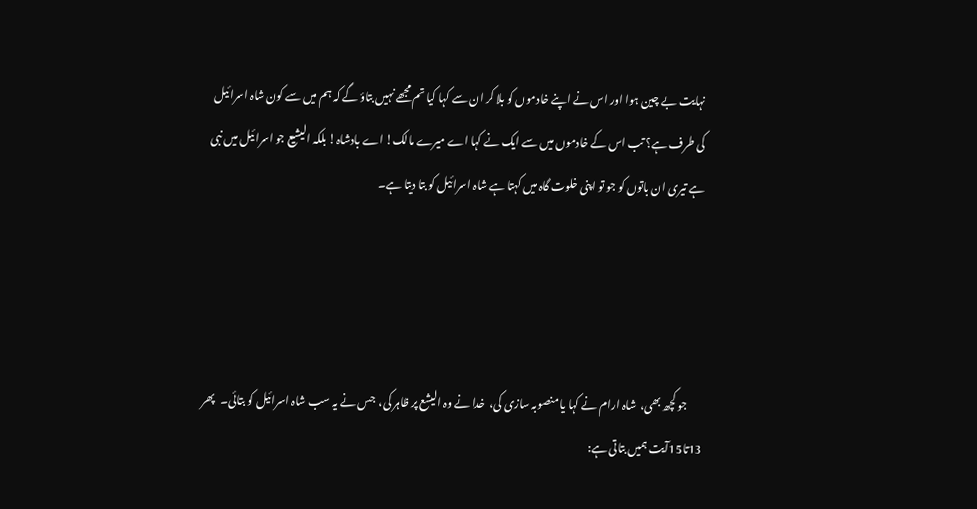نہایت بے چین ہوا اور اس نے اپنے خادموں کو بلا کر ان سے کہا کیا تم مجھے نہیں بتاؤ گے کہ ہم میں سے کون شاہ اسرائیل کی طرف ہے؟ تب اس کے خادموں میں سے ایک نے کہا اے میرے مالک! اے بادشاہ! بلکہ الیشیع جو اسرائیل میں نبی ہے تیری ان باتوں کو جو تو اپنی خلوت گاہ میں کہتا ہے شاہ اسرائیل کو بتا دیتا ہے۔




       جو کچھ بھی،  شاہ ارام نے کہا یا منصوبہ سازی کی،  خدا نے وہ الیشع پر ظاہر کی،  جس نے یہ سب شاہ اسرائیل کو بتائی۔   پھر 13تا15آیت ہمیں بتاتی ہے: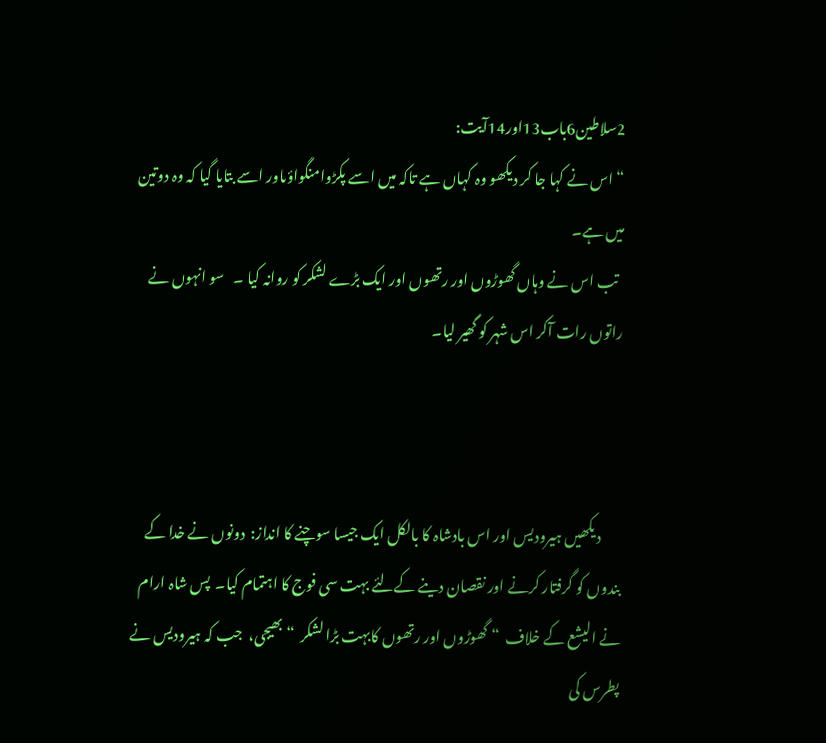2سلاطین6باب13اور14آیت:
“ اس نے کہا جا کر دیکھو وہ کہاں ہے تاکہ میں اسے پکڑوامنگواؤںاور اسے بتایا گیا کہ وہ دوتین میں ہے۔
  تب اس نے وہاں گھوڑوں اور رتھوں اور ایک بڑے لشکر کو روانہ کیا ۔   سو انہوں نے راتوں رات آکر اس شہر کو گھیر لیا۔



       دیکھیں ہیرودیس اور اس بادشاہ کا بالکل ایک جیسا سوچنے کا انداز:  دونوں نے خدا کے بندوں کو گرفتار کرنے اور نقصان دینے کےلئے بہت سی فوج کا اہتمام کیا۔  پس شاہ ارام نے الیشع کے خلاف  “ گھوڑوں اور رتھوں کابہت بڑا لشکر  “ بھیجی،  جب کہ ہیرودیس نے پطرس کی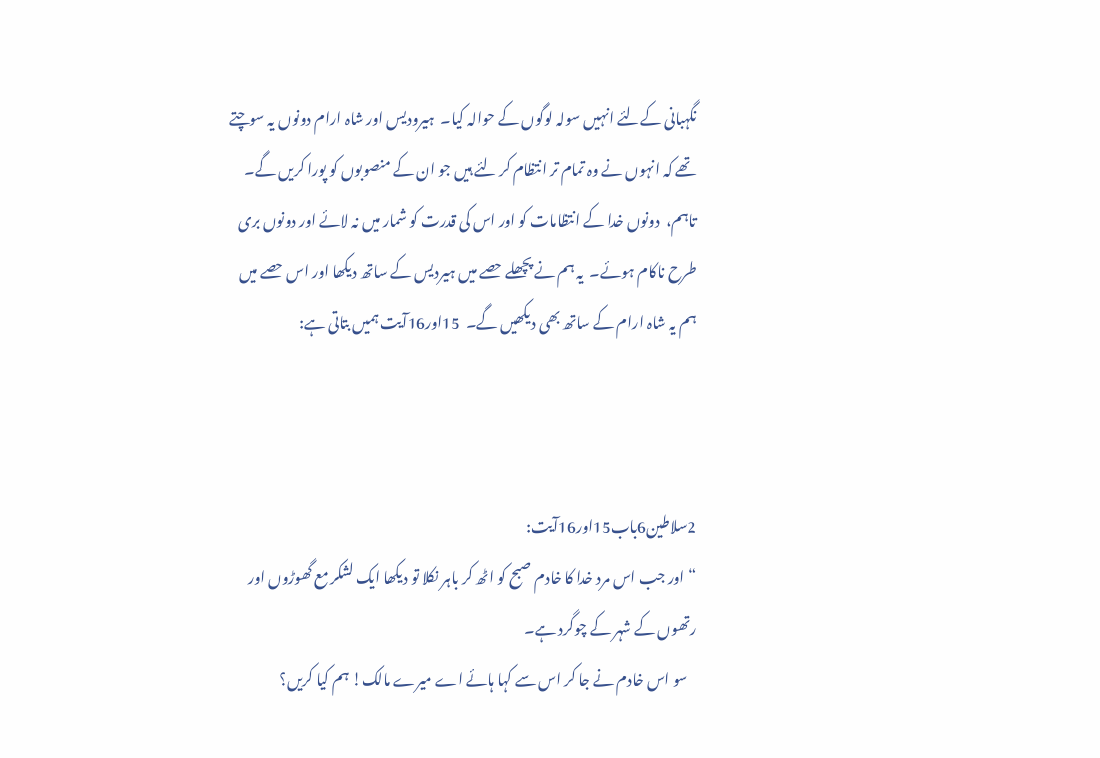نگہبانی کےلئے انہیں سولہ لوگوں کے حوالہ کیا۔  ہیرودیس اور شاہ ارام دونوں یہ سوچتے تھے کہ انہوں نے وہ تمام تر انتظام کر لئے ہیں جو ان کے منصوبوں کو پورا کریں گے۔  تاہم،  دونوں خدا کے انتظامات کو اور اس کی قدرت کو شمار میں نہ لائے اور دونوں بری طرح ناکام ہوئے۔  یہ ہم نے پچھلے حصے میں ہیردیس کے ساتھ دیکھا اور اس حصے میں ہم یہ شاہ ارام کے ساتھ بھی دیکھیں گے۔  15اور16آیت ہمیں بتاتی ہے:



2سلاطین6باب15اور16آیت:
“ اور جب اس مرد خدا کا خادم صبح کو اٹھ کر باہر نکلا تو دیکھا ایک لشکر مع گھوڑوں اور رتھوں کے شہر کے چوگرد ہے۔
   سو اس خادم نے جا کر اس سے کہا ہائے اے میرے مالک! ہم کیا کریں؟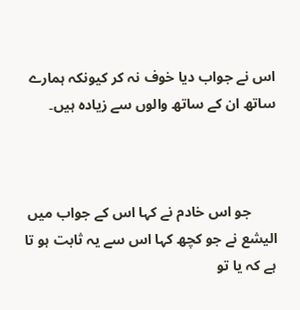اس نے جواب دیا خوف نہ کر کیونکہ ہمارے ساتھ ان کے ساتھ والوں سے زیادہ ہیں۔



       جو اس خادم نے کہا اس کے جواب میں الیشع نے جو کچھ کہا اس سے یہ ثابت ہو تا ہے کہ یا تو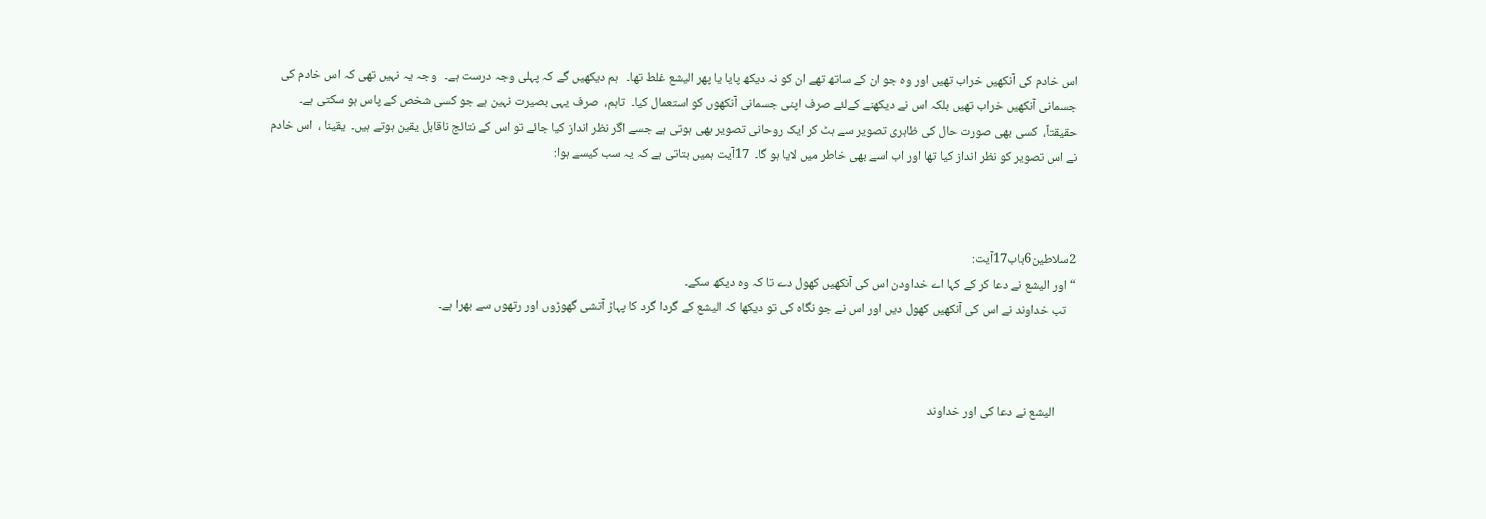اس خادم کی آنکھیں خراب تھیں اور وہ جو ان کے ساتھ تھے ان کو نہ دیکھ پایا یا پھر الیشع غلط تھا۔   ہم دیکھیں گے کہ پہلی وجہ درست ہے۔   وجہ یہ نہیں تھی کہ اس خادم کی جسمانی آنکھیں خراب تھیں بلکہ اس نے دیکھنے کےلئے صرف اپنی جسمانی آنکھوں کو استعمال کیا۔  تاہم،  صرف یہی بصیرت نہین ہے جو کسی شخص کے پاس ہو سکتی ہے۔   حقیقتاً،  کسی بھی صورت حال کی ظاہری تصویر سے ہٹ کر ایک روحانی تصویر بھی ہوتی ہے جسے اگر نظر انداز کیا جائے تو اس کے نتائج ناقابل یقین ہوتے ہیں۔  یقینا ،  اس خادم نے اس تصویر کو نظر انداز کیا تھا اور اب اسے بھی خاطر میں لایا ہو گا۔  17آیت ہمیں بتاتی ہے کہ یہ سب کیسے ہوا:



2سلاطین6باب17آیت:
“ اور الیشع نے دعا کر کے کہا اے خداودن اس کی آنکھیں کھول دے تا کہ وہ دیکھ سکے۔
   تب خداوند نے اس کی آنکھیں کھول دیں اور اس نے جو نگاہ کی تو دیکھا کہ الیشع کے گردا گرد کا پہاڑ آتشی گھوڑوں اور رتھوں سے بھرا ہے۔



       الیشع نے دعا کی اور خداوند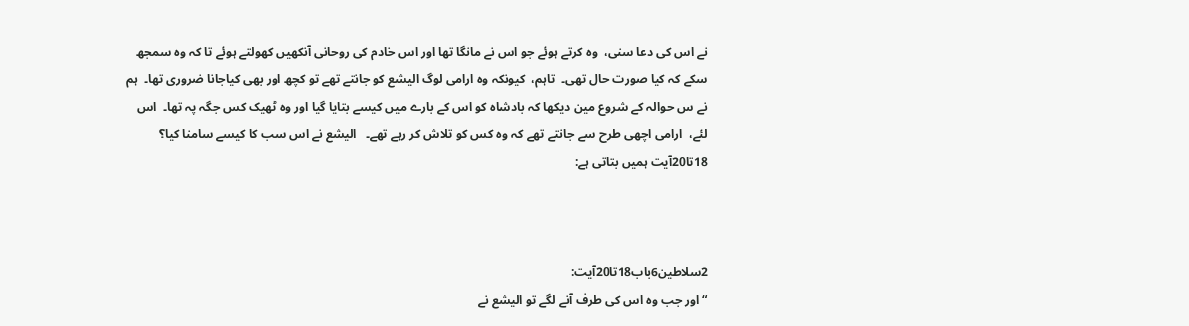نے اس کی دعا سنی،  وہ کرتے ہوئے جو اس نے مانگا تھا اور اس خادم کی روحانی آنکھیں کھولتے ہوئے تا کہ وہ سمجھ سکے کہ کیا صورت حال تھی۔  تاہم،  کیونکہ وہ ارامی لوگ الیشع کو جانتے تھے تو کچھ اور بھی کیاجانا ضروری تھا۔  ہم نے س حوالہ کے شروع مین دیکھا کہ بادشاہ کو اس کے بارے میں کیسے بتایا گیا اور وہ ٹھیک کس جگہ پہ تھا۔  اس لئے،  ارامی اچھی طرح سے جانتے تھے کہ وہ کس کو تلاش کر رہے تھے۔   الیشع نے اس سب کا کیسے سامنا کیا؟ 18تا20آیت ہمیں بتاتی ہے:



2سلاطین6باب18تا20آیت:
“ اور جب وہ اس کی طرف آنے لگے تو الیشع نے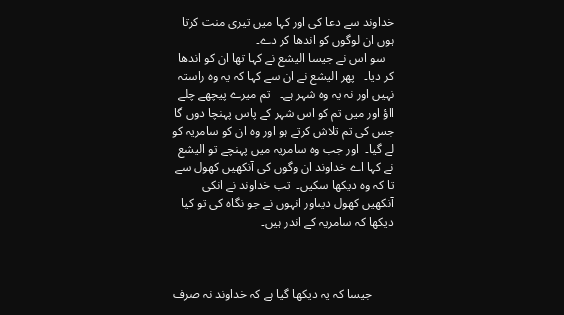خداوند سے دعا کی اور کہا میں تیری منت کرتا ہوں ان لوگوں کو اندھا کر دے۔
   سو اس نے جیسا الیشع نے کہا تھا ان کو اندھا کر دیا۔   پھر الیشع نے ان سے کہا کہ یہ وہ راستہ نہیں اور نہ یہ وہ شہر ہے۔   تم میرے پیچھے چلے ااؤ اور میں تم کو اس شہر کے پاس پہنچا دوں گا جس کی تم تلاش کرتے ہو اور وہ ان کو سامریہ کو لے گیا۔  اور جب وہ سامریہ میں پہنچے تو الیشع نے کہا اے خداوند ان وگوں کی آنکھیں کھول سے تا کہ وہ دیکھا سکیں۔  تب خداوند نے انکی آنکھیں کھول دیںاور انہوں نے جو نگاہ کی تو کیا دیکھا کہ سامریہ کے اندر ہیں۔



       جیسا کہ یہ دیکھا گیا ہے کہ خداوند نہ صرف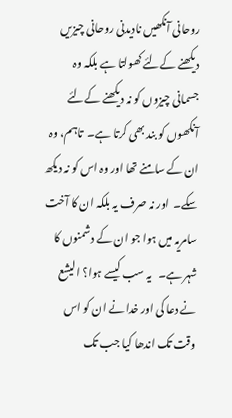روحانی آنکھیں نادیدنی روحانی چیزیں دیکھنے کےلئے کھولتا ہے بلکہ وہ جسمانی چیزوں کو نہ دیکھنے کےلئے آنکھوں کو بند بھی کرتا ہے۔  تاہم، وہ ان کے سامنے تھا اور وہ اس کو نہ دیکھ سکے۔  اور نہ صرف یہ بلکہ ان کا آخت سامریہ میں ہوا جو ان کے دشمنوں کا شہر ہے۔   یہ سب کیسے ہوا؟ الیشع نے دعا کی اور خدا نے ان کو اس وقت تک اندھا کیا جب تک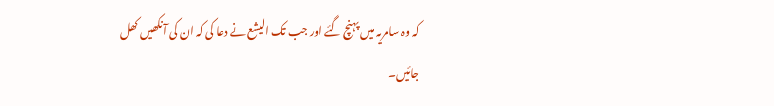کہ وہ سامریہ میں پہنچ گئے اور جب تک الیشع نے دعا کی کہ ان کی آنکھیں کھل جائیں۔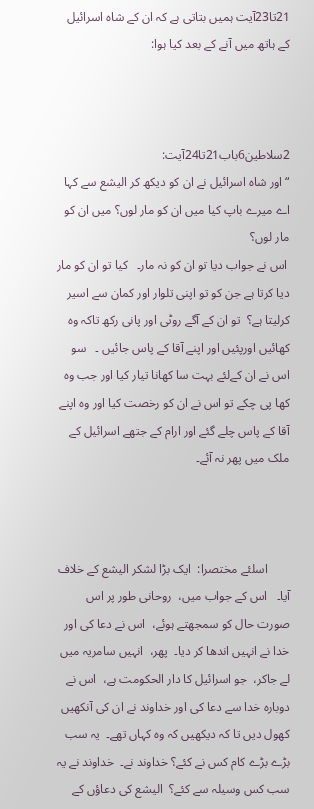21تا23آیت ہمیں بتاتی ہے کہ ان کے شاہ اسرائیل کے ہاتھ میں آنے کے بعد کیا ہوا:



2سلاطین6باب21تا24آیت:
“ اور شاہ اسرائیل نے ان کو دیکھ کر الیشع سے کہا اے میرے باپ کیا میں ان کو مار لوں؟ میں ان کو مار لوں؟
 اس نے جواب دیا تو ان کو نہ مار۔   کیا تو ان کو مار دیا کرتا ہے جن کو تو اپنی تلوار اور کمان سے اسیر کرلیتا ہے؟  تو ان کے آگے روٹی اور پانی رکھ تاکہ وہ کھائیں اورپئیں اور اپنے آقا کے پاس جائیں ۔   سو اس نے ان کےلئے بہت سا کھانا تیار کیا اور جب وہ کھا پی چکے تو اس نے ان کو رخصت کیا اور وہ اپنے آقا کے پاس چلے گئے اور ارام کے جتھے اسرائیل کے ملک میں پھر نہ آئے۔



       اسلئے مختصرا:  ایک بڑا لشکر الیشع کے خلاف آیا۔   اس کے جواب میں،  روحانی طور پر اس صورت حال کو سمجھتے ہوئے،  اس نے دعا کی اور خدا نے انہیں اندھا کر دیا۔  پھر،  انہیں سامریہ میں لے جاکر،  جو اسرائیل کا دار الحکومت ہے،  اس نے دوبارہ خدا سے دعا کی اور خداوند نے ان کی آنکھیں کھول دیں تا کہ دیکھیں کہ وہ کہاں تھے۔  یہ سب بڑے بڑے کام کس نے کئے؟ خداوند نے۔  خداوند نے یہ سب کس وسیلہ سے کئے؟  الیشع کی دعاؤں کے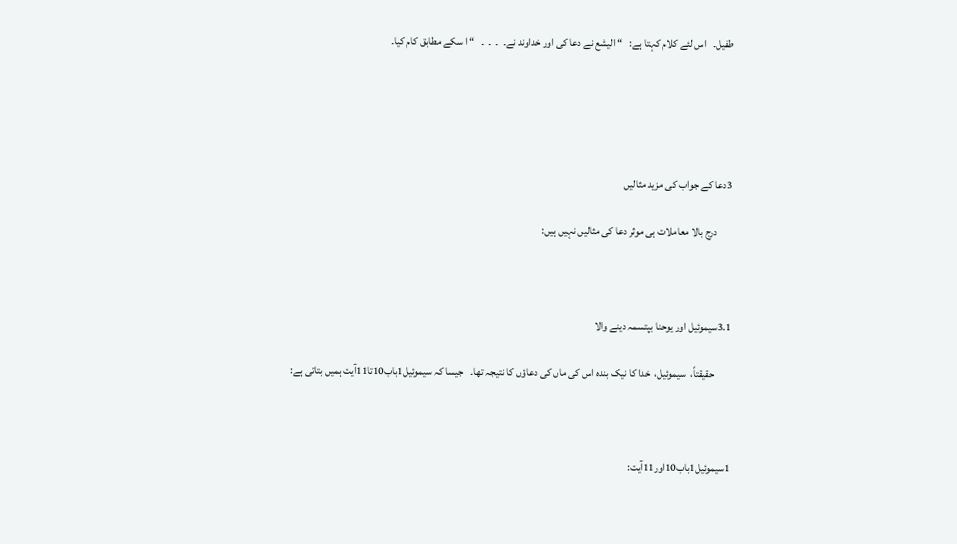طفیل۔   اس لئے کلام کہتا ہے:   “ الیشع نے دعا کی اور خداوند نے۔  ۔  ۔  ۔   “ ا سکے مطابق کام کیا۔





3دعا کے جواب کی مزید مثالیں

       درج بالا معاملات ہی موثر دعا کی مثالیں نہیں ہیں:



3.1سیموئیل اور یوحنا بپتسمہ دینے والا

        حقیقتاً،  سیموئیل،  خدا کا نیک بندہ اس کی ماں کی دعاؤں کا نتیجہ تھا۔   جیسا کہ سیموئیل1باب10تا11آیت ہمیں بتاتی ہے:



1سیموئیل1باب10اور11آیت: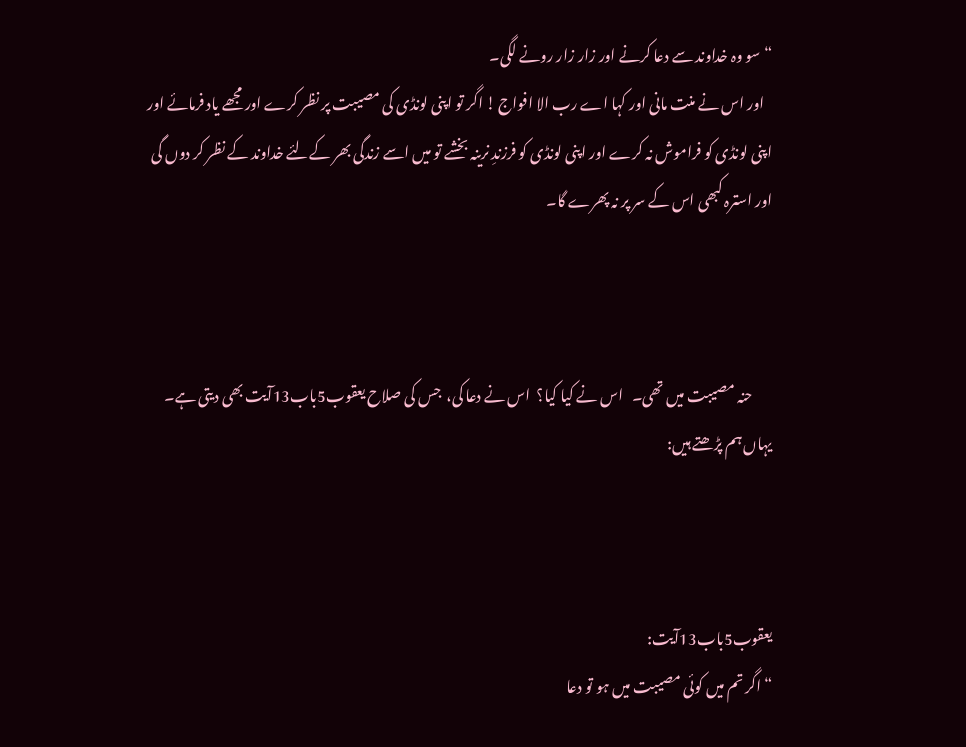“ سو وہ خداوند سے دعا کرنے اور زار زار رونے لگی۔
   اور اس نے منت مانی اور کہا اے رب الا افواج ! اگر تو اپنی لونڈی کی مصیبت پر نظر کرے اور مجھے یاد فرمائے اور اپنی لونڈی کو فراموش نہ کرے اور اپنی لونڈی کو فرزندِ نرینہ بخشے تو میں اسے زندگی بھر کےلئے خداوند کے نظر کر دوں گی اور استرہ کبھی اس کے سر پر نہ پھرے گا۔



       حنہ مصیبت میں تھی۔   اس نے کیا کیا؟  اس نے دعا کی،  جس کی صلاح یعقوب5باب13آیت بھی دیتی ہے۔   یہاں ہم پڑھتے ہیں:



یعقوب5باب13آیت:
“ اگر تم میں کوئی مصیبت میں ہو تو دعا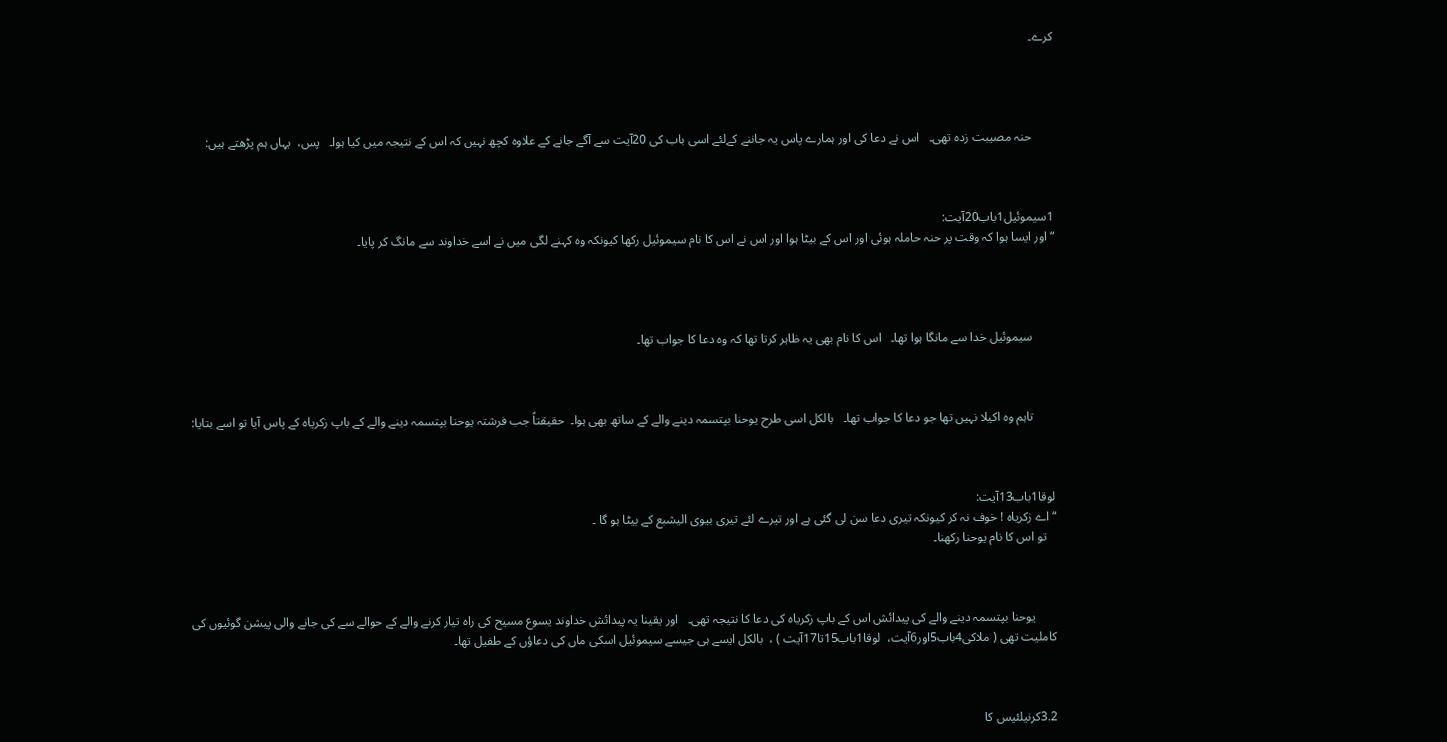کرے۔




       حنہ مصیبت زدہ تھی۔   اس نے دعا کی اور ہمارے پاس یہ جاننے کےلئے اسی باب کی 20آیت سے آگے جانے کے علاوہ کچھ نہیں کہ اس کے نتیجہ میں کیا ہوا۔   پس،  یہاں ہم پڑھتے ہیں:



1سیموئیل1باب20آیت:
“ اور ایسا ہوا کہ وقت پر حنہ حاملہ ہوئی اور اس کے بیٹا ہوا اور اس نے اس کا نام سیموئیل رکھا کیونکہ وہ کہنے لگی میں نے اسے خداوند سے مانگ کر پایا۔




       سیموئیل خدا سے مانگا ہوا تھا۔   اس کا نام بھی یہ ظاہر کرتا تھا کہ وہ دعا کا جواب تھا۔



       تاہم وہ اکیلا نہیں تھا جو دعا کا جواب تھا۔   بالکل اسی طرح یوحنا بپتسمہ دینے والے کے ساتھ بھی ہوا۔  حقیقتاً جب فرشتہ یوحنا بپتسمہ دینے والے کے باپ زکریاہ کے پاس آیا تو اسے بتایا:



لوقا1باب13آیت:
“ اے زکریاہ ! خوف نہ کر کیونکہ تیری دعا سن لی گئی ہے اور تیرے لئے تیری بیوی الیشبع کے بیٹا ہو گا ۔
   تو اس کا نام یوحنا رکھنا۔



       یوحنا بپتسمہ دینے والے کی پیدائش اس کے باپ زکریاہ کی دعا کا نتیجہ تھی۔   اور یقینا یہ پیدائش خداوند یسوع مسیح کی راہ تیار کرنے والے کے حوالے سے کی جانے والی پیشن گوئیوں کی کاملیت تھی ( ملاکی4باب5اور6آیت،  لوقا1باب15تا17آیت ) ،  بالکل ایسے ہی جیسے سیموئیل اسکی ماں کی دعاؤں کے طفیل تھا۔



3.2کرنیلئیس کا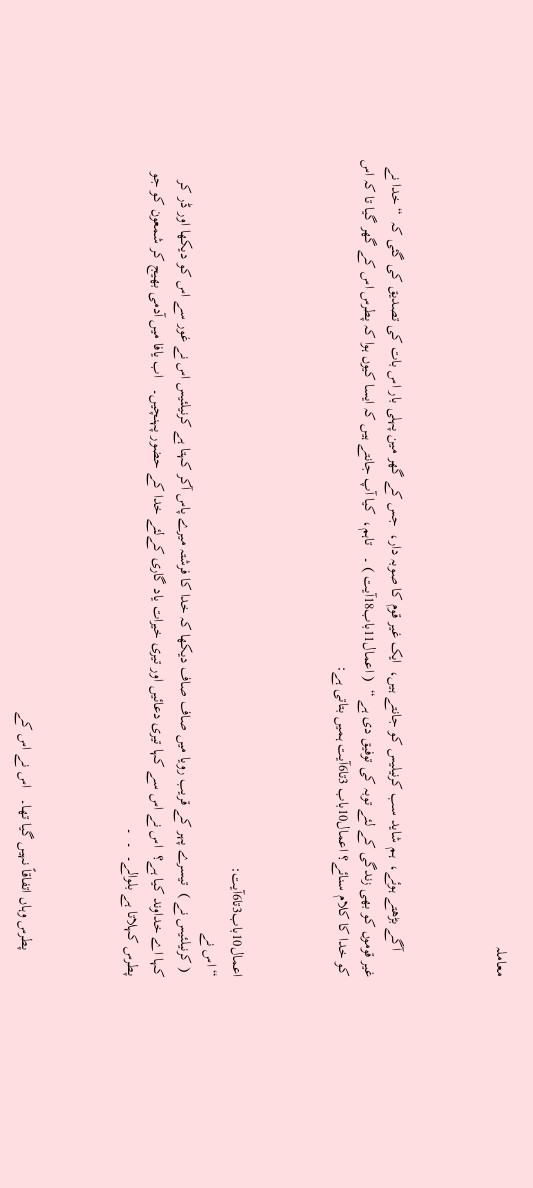معاملہ



       آگے بڑھتے ہوئے،  ہم شاید سب کرنیلیس کو جانتے ہیں،  ایک غیر قوم کا صوبہ دار،  جس کے گھر مین پہلی بار اس بات کی تصدیق کی گئی کہ  “ خدا نے غیر قوموں کو بھی زندگی کے لئے توبہ کی توفیق دی ہے “  ( اعمال11باب18آیت ) ۔   تاہم،  کیا آپ جانتے ہیں کہ ایسا کیوں ہوا کہ پطرس اس کے گھر گیا تا کہ اس کو خدا کا کلام سنائے؟ اعمال10باب 3تا6آیت ہمیں بتاتی ہے:



اعمال10باب3تا6آیت:
“ اس نے
 ( کرنیلئیس نے )  تیسرے پہر کے قریب رویا میں صاف صاف دیکھا کہ خدا کا فرشتہ میرے پاس آکر کہتا ہے کرنیلئیس اس نے غور سے اس کو دیکھا اور ڈر کر کہا اے خداوند کیا ہے؟  اس نے اس سے کہا تیری دعائیں اور تیری خیرات یاد گاری کےلئے خدا کے حضور پہنچیں۔   اب یافا میں آدمی بھیج کر شمعون کو جو پطرس کہلاتا ہے بلوالے۔  ۔  ۔



       پطرس وہاں اتفاقاً نہیں گیا تھا۔   اس نے اس کے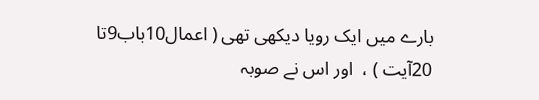بارے میں ایک رویا دیکھی تھی ( اعمال10باب9تا 20آیت ) ،  اور اس نے صوبہ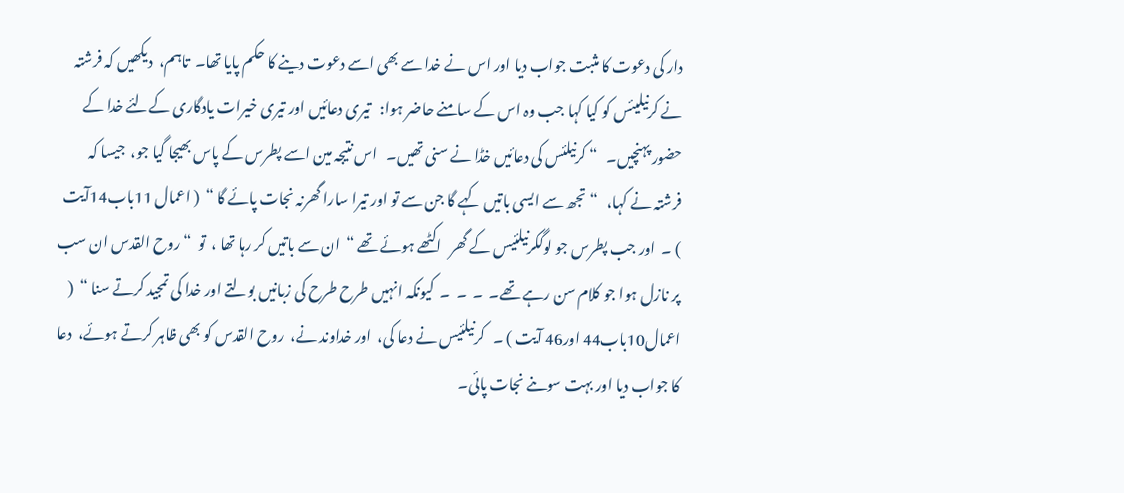دار کی دعوت کا مثبت جواب دیا اور اس نے خدا سے بھی اسے دعوت دینے کا حکم پایا تھا۔  تاہم،  دیکھیں کہ فرشتہ نے کرنیلیئس کو کیا کہا جب وہ اس کے سامنے حاضر ہوا:   تیری دعائیں اور تیری خیرات یادگاری کےلئے خدا کے حضور پہنچیں۔   “ کرنیلئس کی دعائیں خڈا نے سنی تھیں۔   اس نتیجہ مین اسے پطرس کے پاس بھیجا گیا جو،  جیسا کہ فرشتہ نے کہا،   “ تجھ سے ایسی باتیں کہے گا جن سے تو اور تیرا سارا گھرنہ نجات پائے گا “  ( اعمال 11باب14آیت ) ۔  اور جب پطرس جو لوگکرنیلئیس کے گھر   اکٹھے ہوئے تھے “  ان سے باتیں کر رہا تھا ،  تو  “ روح القدس ان سب پر نازل ہوا جو کلام سن رہے تھے۔  ۔  ۔  ۔  کیونکہ انہیں طرح طرح کی زبانیں بولتے اور خدا کی تمجید کرتے سنا “  ( اعمال10باب44 اور46 آیت ) ۔   کرنیلئیس نے دعا کی،  اور خداوند نے،  روح القدس کو بھی ظاہر کرتے ہوئے،  دعا کا جواب دیا اور بہت سوںنے نجات پائی۔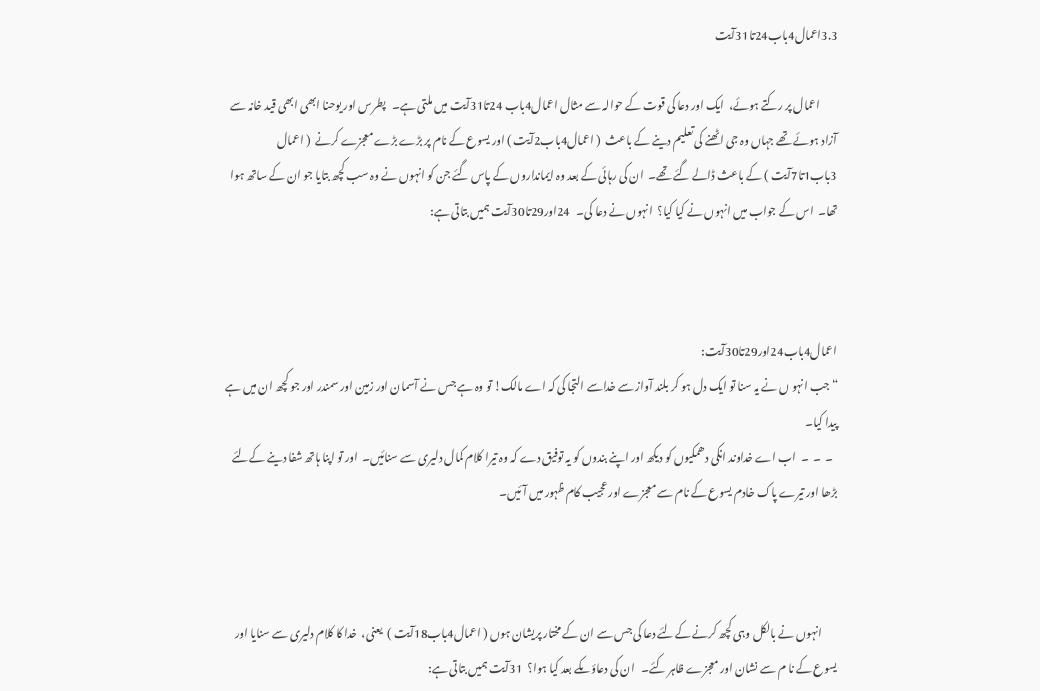3.3اعمال4باب24تا31آیت

        اعمال پر رکتے ہوئے،  ایک اور دعا کی قوت کے حوالہ سے مثال اعمال4باب 24تا31آیت میں ملتی ہے۔   پطرس اور یوحنا ابھی ابھی قید خانہ سے آزاد ہوئے تھے جہاں وہ جی اٹھنے کی تعلیم دینے کے باعث  ( اعمال4باب2آیت ) اور یسوع کے نام پر بڑے بڑے معجزے کرنے  ( اعمال 3باب1تا7آیت ) کے باعث ڈالے گئے تھے۔  ان کی رہائی کے بعد وہ ایمانداروں کے پاس گئے جن کو انہوں نے وہ سب کچھ بتایا جو ان کے ساتھ ہوا تھا۔  اس کے جواب میں انہوں نے کیا کیا؟  انہوں نے دعا کی۔   24اور29تا30آیت ہمیں بتاتی ہے:



اعمال4باب24اور29تا30آیت:
“ جب انہو ں نے یہ سنا تو ایک دل ہو کر بلند آواز سے خداسے التجا کی کہ اے مالک! تو وہ ہے جس نے آسمان اور زمین اور سمندر اور جو کچھ ان میں ہے پیدا کیا۔
  ۔  ۔  ۔  اب اے خداوند انکی دھمکیوں کو دیکھ اور اپنے بندوں کو یہ توفیق دے کہ وہ تیرا کلام کمال دلیری سے سنائیں۔  اور تو اپنا ہاتھ شفا دینے کےلئے بڑھا اور تیرے پاک خادم یسوع کے نام سے معجزے اور عجیب کام ظہور میں آئیں۔



       انہوں نے بالکل وہی کچھ کرنے کےلئے دعا کی جس سے ان کے مختار پریشان ہوں ( اعمال4باب18آیت )  یعنی،  خدا کا کلام دلیری سے سنایا اور یسوع کے نا م سے نشان اور معجزے ظاہر کئے۔   ان کی دعاؤںکے بعد کیا ہوا؟  31آیت ہمیں بتاتی ہے: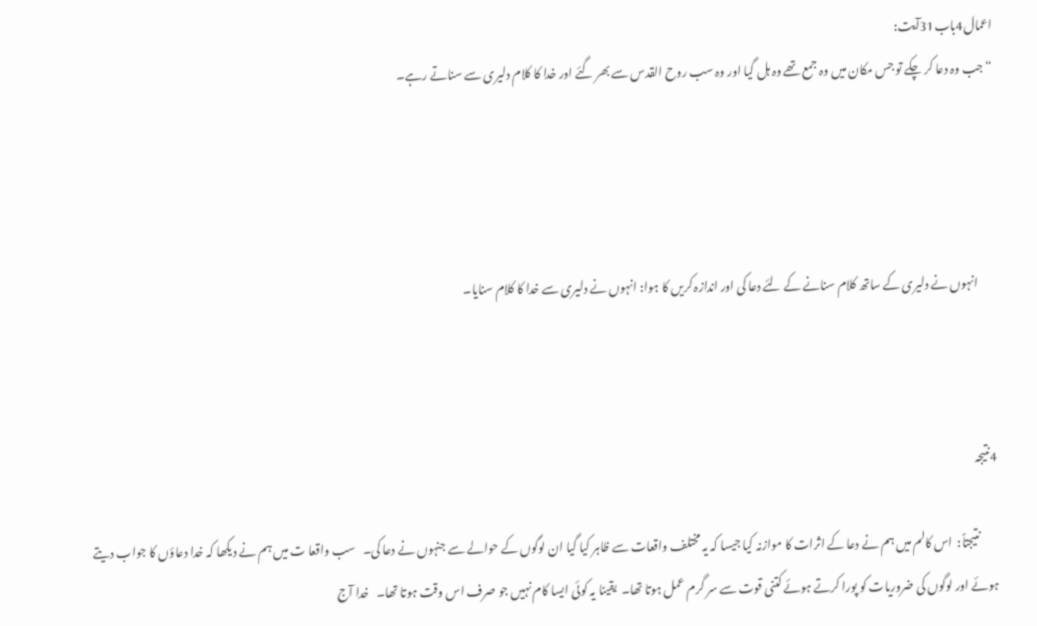اعمال4باب31آیت:
“ جب وہ دعا کر چکے تو جس مکان میں وہ جمع تھے وہ ہل گیا اور وہ سب روح القدس سے بھر گئے اور خدا کا کلام دلیری سے سناتے رہے۔




       انہوں نے دلیری کے ساتھ کلام سنانے کے لئے دعا کی اور اندازہ کریں کا ہوا: انہوں نے دلیری سے خدا کا کلام سنایا۔



4نتیجہ

        نتیجتاً:  اس کالم میں ہم نے دعا کے اثرات کا موازنہ کیا جیسا کہ یہ مختلف واقعات سے ظاہر کیا گیا ان لوگوں کے حوالے سے جنہوں نے دعا کی۔   سب واقعا ت میں ہم نے دیکھا کہ خدا دعاؤں کا جواب دیتے ہوئے اور لوگوں کی ضروریات کو پورا کرتے ہوئے کتنی قوت سے سر گرم عمل ہوتا تھا۔  یقینا یہ کوئی ایسا کام نہیں جو صرف اس وقت ہوتا تھا۔   خدا آج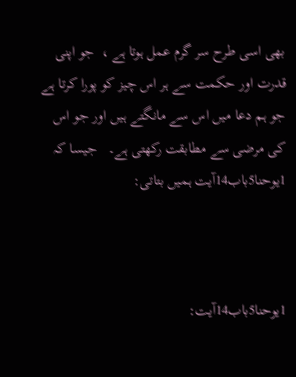بھی اسی طرح سر گرم عمل ہوتا ہے ،  جو اپنی قدرت اور حکمت سے ہر اس چیز کو پورا کرتا ہے جو ہم دعا میں اس سے مانگتے ہیں اور جو اس کی مرضی سے مطابقت رکھتی ہے۔   جیسا کہ 1یوحنا5باب14آیت ہمیں بتاتی:



1یوحنا5باب14آیت: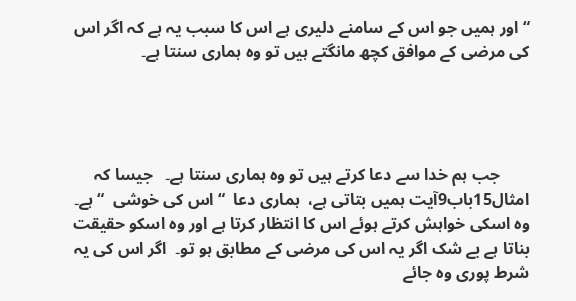“ اور ہمیں جو اس کے سامنے دلیری ہے اس کا سبب یہ ہے کہ اگر اس کی مرضی کے موافق کچھ مانگتے ہیں تو وہ ہماری سنتا ہے۔




       جب ہم خدا سے دعا کرتے ہیں تو وہ ہماری سنتا ہے۔   جیسا کہ امثال15باب9آیت ہمیں بتاتی ہے،  ہماری دعا  “ اس کی خوشی  “ ہے۔  وہ اسکی خواہش کرتے ہوئے اس کا انتظار کرتا ہے اور وہ اسکو حقیقت بناتا ہے بے شک اگر یہ اس کی مرضی کے مطابق ہو تو۔  اگر اس کی یہ شرط پوری وہ جائے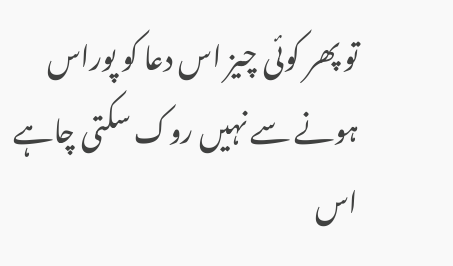تو پھر کوئی چیز اس دعا کو پوراس ہونے سے نہیں روک سکتی چاہے اس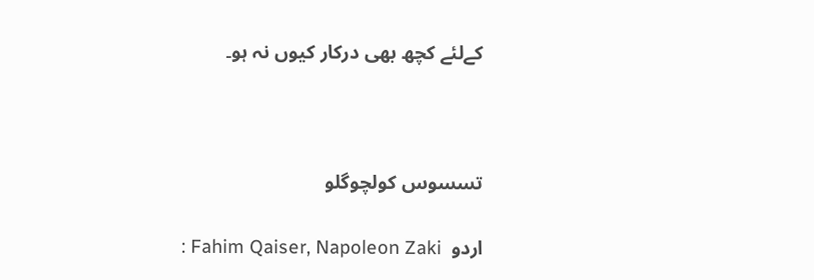کےلئے کچھ بھی درکار کیوں نہ ہو۔



تسسوس کولچوگلو

اردو  Fahim Qaiser, Napoleon Zaki :